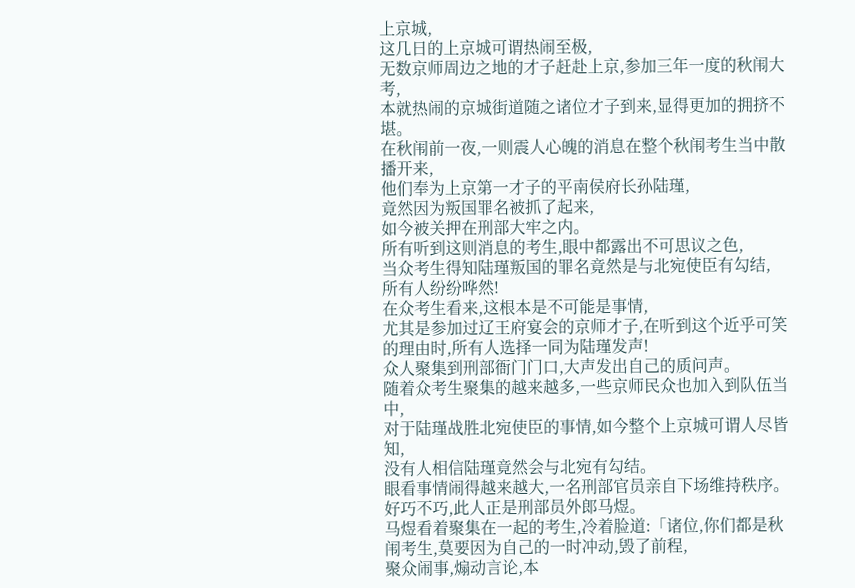上京城,
这几日的上京城可谓热闹至极,
无数京师周边之地的才子赶赴上京,参加三年一度的秋闱大考,
本就热闹的京城街道随之诸位才子到来,显得更加的拥挤不堪。
在秋闱前一夜,一则震人心魄的消息在整个秋闱考生当中散播开来,
他们奉为上京第一才子的平南侯府长孙陆瑾,
竟然因为叛国罪名被抓了起来,
如今被关押在刑部大牢之内。
所有听到这则消息的考生,眼中都露出不可思议之色,
当众考生得知陆瑾叛国的罪名竟然是与北宛使臣有勾结,
所有人纷纷哗然!
在众考生看来,这根本是不可能是事情,
尤其是参加过辽王府宴会的京师才子,在听到这个近乎可笑的理由时,所有人选择一同为陆瑾发声!
众人聚集到刑部衙门门口,大声发出自己的质问声。
随着众考生聚集的越来越多,一些京师民众也加入到队伍当中,
对于陆瑾战胜北宛使臣的事情,如今整个上京城可谓人尽皆知,
没有人相信陆瑾竟然会与北宛有勾结。
眼看事情闹得越来越大,一名刑部官员亲自下场维持秩序。
好巧不巧,此人正是刑部员外郎马煜。
马煜看着聚集在一起的考生,冷着脸道:「诸位,你们都是秋闱考生,莫要因为自己的一时冲动,毁了前程,
聚众闹事,煽动言论,本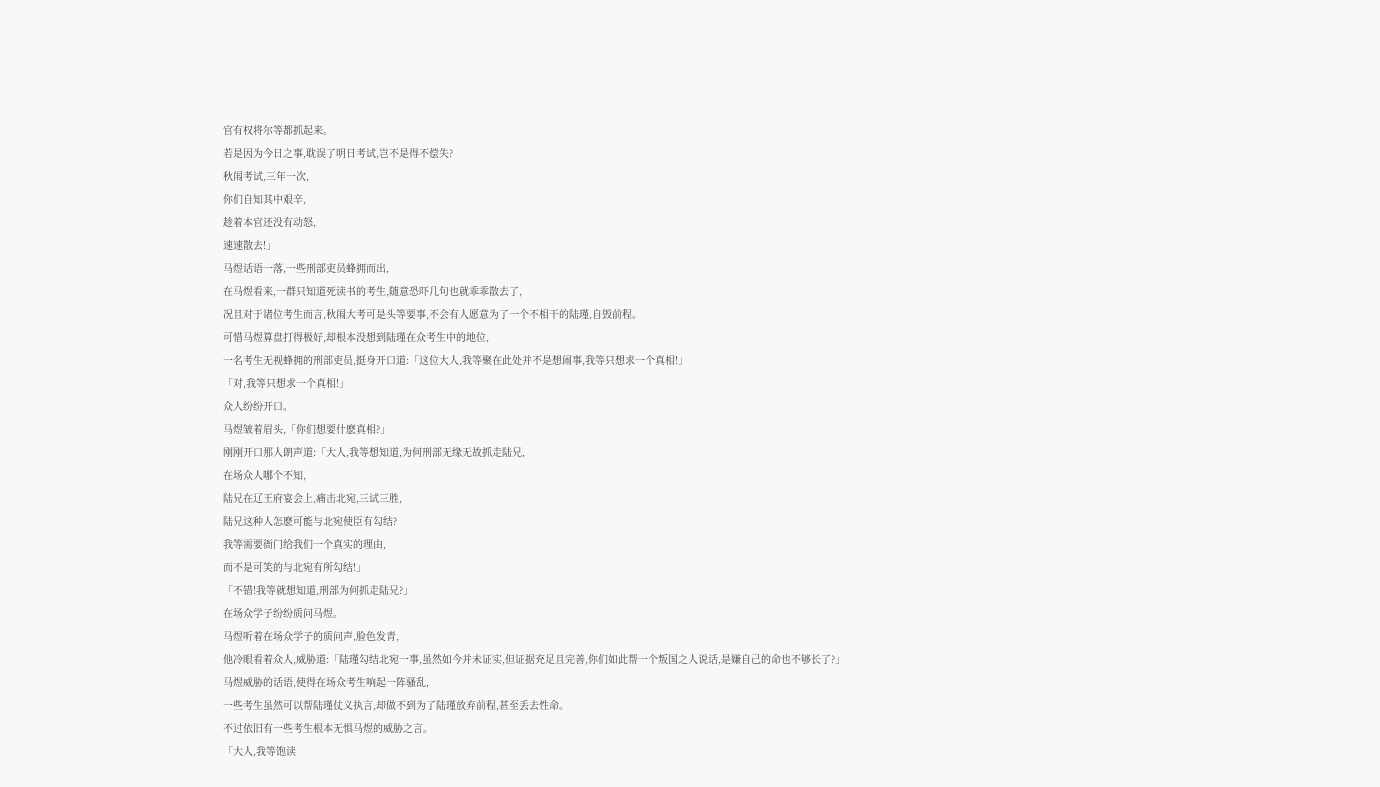官有权将尔等都抓起来。
若是因为今日之事,耽误了明日考试,岂不是得不偿失?
秋闱考试,三年一次,
你们自知其中艰辛,
趁着本官还没有动怒,
速速散去!」
马煜话语一落,一些刑部吏员蜂拥而出,
在马煜看来,一群只知道死读书的考生,随意恐吓几句也就乖乖散去了,
况且对于诸位考生而言,秋闱大考可是头等要事,不会有人愿意为了一个不相干的陆瑾,自毁前程。
可惜马煜算盘打得极好,却根本没想到陆瑾在众考生中的地位,
一名考生无视蜂拥的刑部吏员,挺身开口道:「这位大人,我等聚在此处并不是想闹事,我等只想求一个真相!」
「对,我等只想求一个真相!」
众人纷纷开口。
马煜皱着眉头,「你们想要什麽真相?」
刚刚开口那人朗声道:「大人,我等想知道,为何刑部无缘无故抓走陆兄,
在场众人哪个不知,
陆兄在辽王府宴会上,痛击北宛,三试三胜,
陆兄这种人怎麽可能与北宛使臣有勾结?
我等需要衙门给我们一个真实的理由,
而不是可笑的与北宛有所勾结!」
「不错!我等就想知道,刑部为何抓走陆兄?」
在场众学子纷纷质问马煜。
马煜听着在场众学子的质问声,脸色发青,
他冷眼看着众人,威胁道:「陆瑾勾结北宛一事,虽然如今并未证实,但证据充足且完善,你们如此帮一个叛国之人说话,是嫌自己的命也不够长了?」
马煜威胁的话语,使得在场众考生响起一阵骚乱,
一些考生虽然可以帮陆瑾仗义执言,却做不到为了陆瑾放弃前程,甚至丢去性命。
不过依旧有一些考生根本无惧马煜的威胁之言。
「大人,我等饱读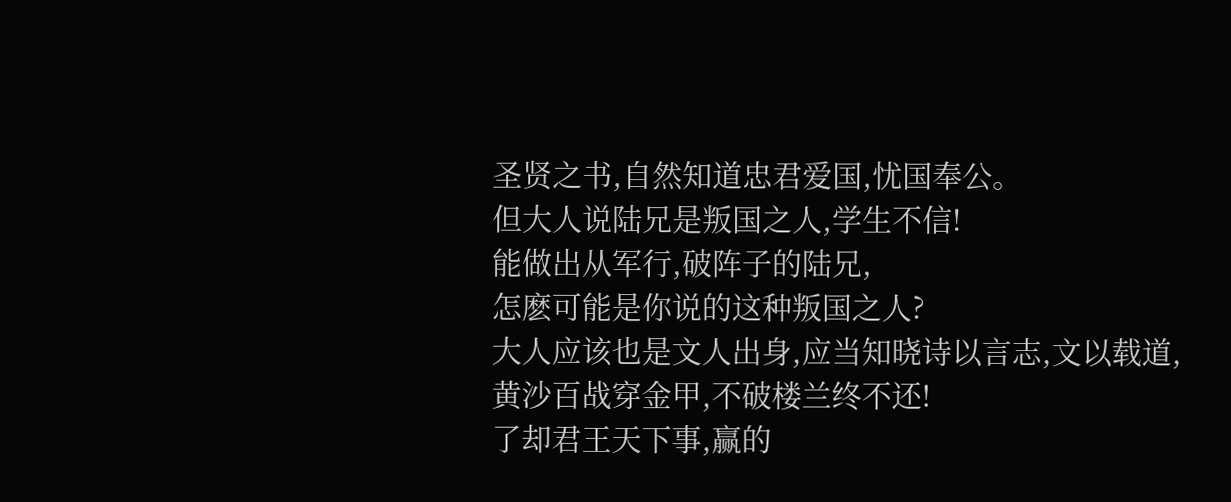圣贤之书,自然知道忠君爱国,忧国奉公。
但大人说陆兄是叛国之人,学生不信!
能做出从军行,破阵子的陆兄,
怎麽可能是你说的这种叛国之人?
大人应该也是文人出身,应当知晓诗以言志,文以载道,
黄沙百战穿金甲,不破楼兰终不还!
了却君王天下事,赢的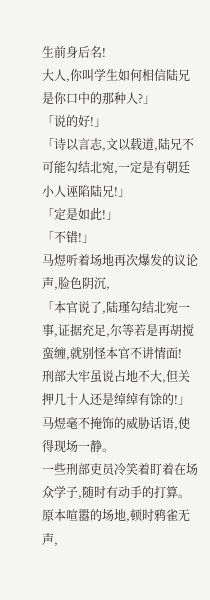生前身后名!
大人,你叫学生如何相信陆兄是你口中的那种人?」
「说的好!」
「诗以言志,文以载道,陆兄不可能勾结北宛,一定是有朝廷小人诬陷陆兄!」
「定是如此!」
「不错!」
马煜听着场地再次爆发的议论声,脸色阴沉,
「本官说了,陆瑾勾结北宛一事,证据充足,尔等若是再胡搅蛮缠,就别怪本官不讲情面!
刑部大牢虽说占地不大,但关押几十人还是绰绰有馀的!」
马煜毫不掩饰的威胁话语,使得现场一静。
一些刑部吏员冷笑着盯着在场众学子,随时有动手的打算。
原本喧嚣的场地,顿时鸦雀无声,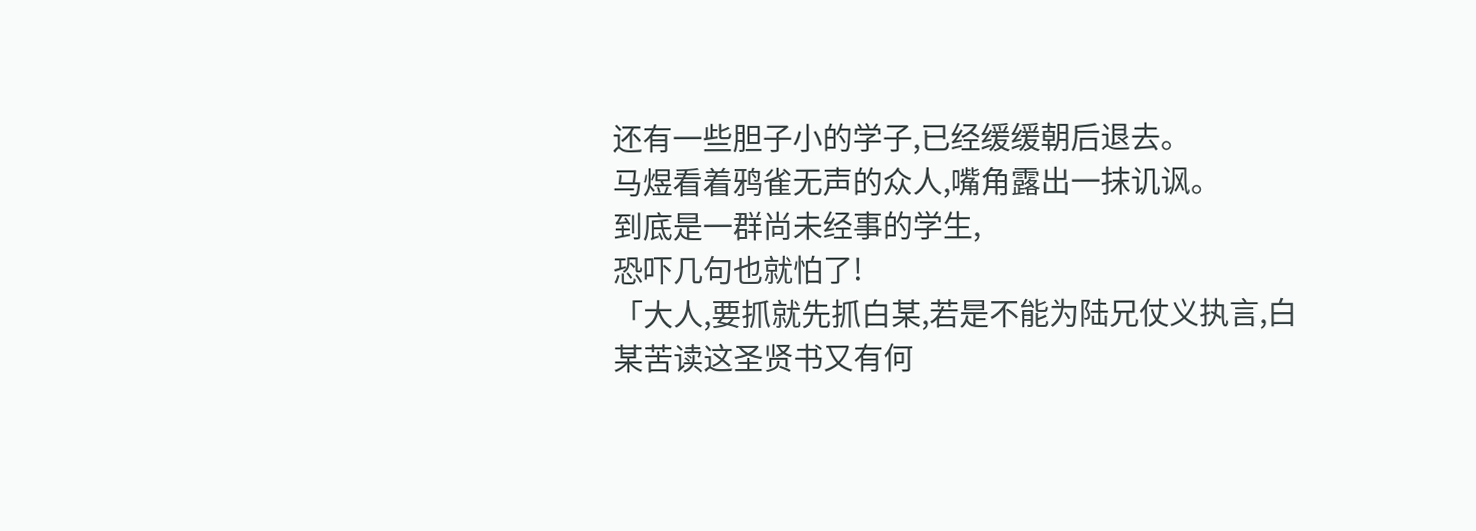还有一些胆子小的学子,已经缓缓朝后退去。
马煜看着鸦雀无声的众人,嘴角露出一抹讥讽。
到底是一群尚未经事的学生,
恐吓几句也就怕了!
「大人,要抓就先抓白某,若是不能为陆兄仗义执言,白某苦读这圣贤书又有何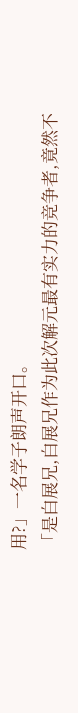用?」一名学子朗声开口。
「是白展兄,白展兄作为此次解元最有实力的竞争者,竟然不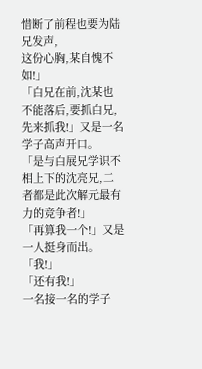惜断了前程也要为陆兄发声,
这份心胸,某自愧不如!」
「白兄在前,沈某也不能落后,要抓白兄,先来抓我!」又是一名学子高声开口。
「是与白展兄学识不相上下的沈亮兄,二者都是此次解元最有力的竞争者!」
「再算我一个!」又是一人挺身而出。
「我!」
「还有我!」
一名接一名的学子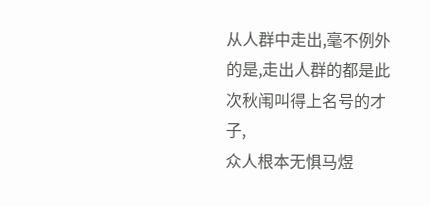从人群中走出,毫不例外的是,走出人群的都是此次秋闱叫得上名号的才子,
众人根本无惧马煜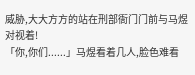威胁,大大方方的站在刑部衙门门前与马煜对视着!
「你,你们......」马煜看着几人,脸色难看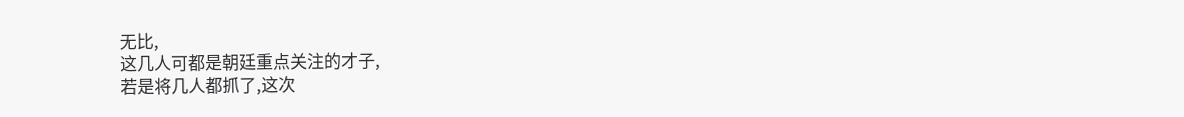无比,
这几人可都是朝廷重点关注的才子,
若是将几人都抓了,这次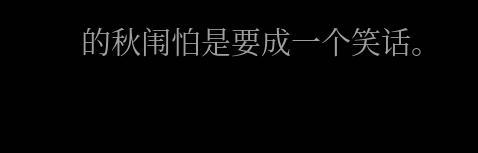的秋闱怕是要成一个笑话。